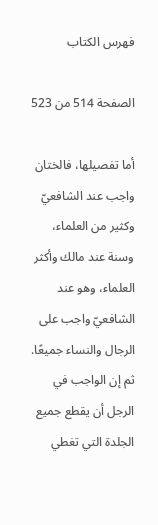فهرس الكتاب

الصفحة 514 من 523

أما تفصيلها، فالختان واجب عند الشافعيّ وكثير من العلماء، وسنة عند مالك وأكثر العلماء، وهو عند الشافعيّ واجب على الرجال والنساء جميعًا. ثم إن الواجب في الرجل أن يقطع جميع الجلدة التي تغطي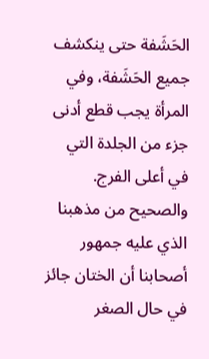الحَشَفة حتى ينكشف جميع الحَشَفة، وفي المرأة يجب قطع أدنى جزء من الجلدة التي في أعلى الفرج. والصحيح من مذهبنا الذي عليه جمهور أصحابنا أن الختان جائز في حال الصغر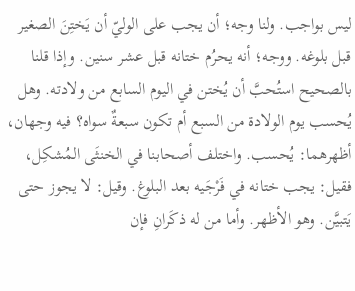ليس بواجب. ولنا وجه؛ أن يجب على الوليّ أن يَختِنَ الصغير قبل بلوغه. ووجه؛ أنه يحرُم ختانه قبل عشر سنين. وإذا قلنا بالصحيح استُحبَّ أن يُختن في اليوم السابع من ولادته. وهل يُحسب يوم الولادة من السبع أم تكون سبعةٌ سواه؟ فيه وجهان، أظهرهما: يُحسب. واختلف أصحابنا في الخنثَى المُشكِل، فقيل: يجب ختانه في فَرْجَيه بعد البلوغ. وقيل: لا يجوز حتى يَتبيَّن. وهو الأظهر. وأما من له ذكَرانِ فإن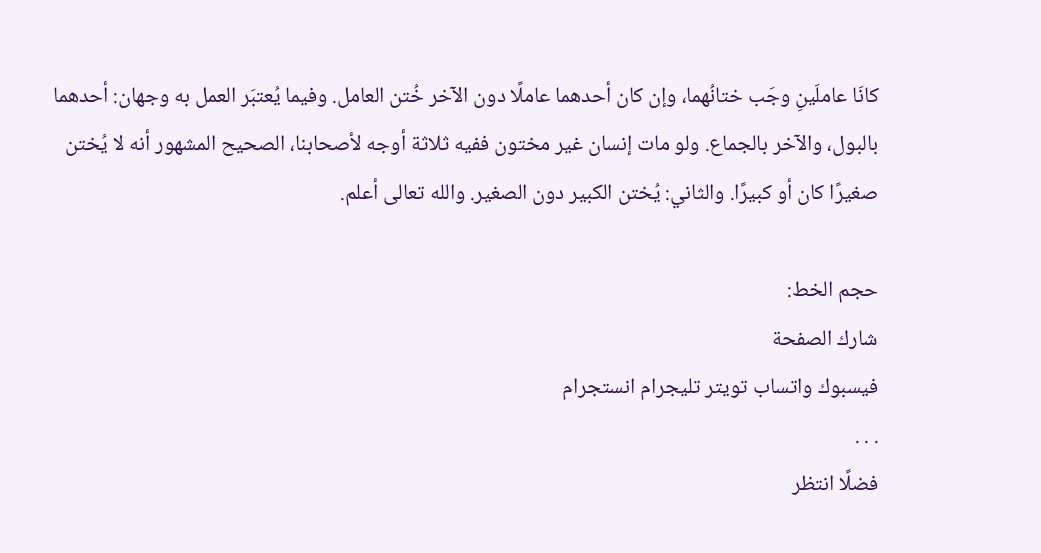كانَا عاملَينِ وجَب ختانُهما، وإن كان أحدهما عاملًا دون الآخر خُتن العامل. وفيما يُعتبَر العمل به وجهان: أحدهما بالبول، والآخر بالجماع. ولو مات إنسان غير مختون ففيه ثلاثة أوجه لأصحابنا، الصحيح المشهور أنه لا يُختن صغيرًا كان أو كبيرًا. والثاني: يُختن الكبير دون الصغير. والله تعالى أعلم.

حجم الخط:
شارك الصفحة
فيسبوك واتساب تويتر تليجرام انستجرام
. . .
فضلًا انتظر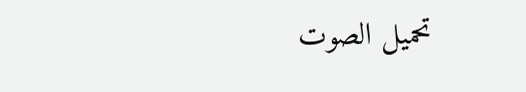تحميل الصوت